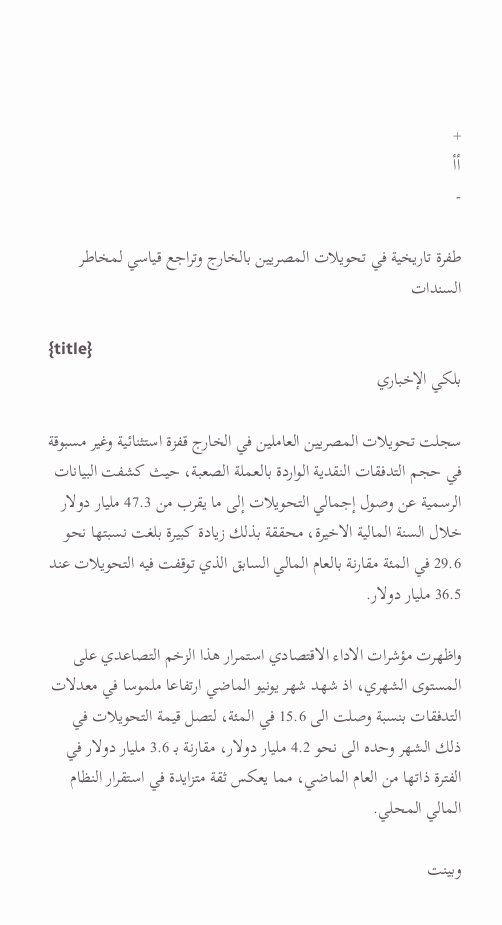+
أأ
-

طفرة تاريخية في تحويلات المصريين بالخارج وتراجع قياسي لمخاطر السندات

{title}
بلكي الإخباري

سجلت تحويلات المصريين العاملين في الخارج قفزة استثنائية وغير مسبوقة في حجم التدفقات النقدية الواردة بالعملة الصعبة، حيث كشفت البيانات الرسمية عن وصول إجمالي التحويلات إلى ما يقرب من 47.3 مليار دولار خلال السنة المالية الاخيرة، محققة بذلك زيادة كبيرة بلغت نسبتها نحو 29.6 في المئة مقارنة بالعام المالي السابق الذي توقفت فيه التحويلات عند 36.5 مليار دولار.

واظهرت مؤشرات الاداء الاقتصادي استمرار هذا الزخم التصاعدي على المستوى الشهري، اذ شهد شهر يونيو الماضي ارتفاعا ملموسا في معدلات التدفقات بنسبة وصلت الى 15.6 في المئة، لتصل قيمة التحويلات في ذلك الشهر وحده الى نحو 4.2 مليار دولار، مقارنة بـ 3.6 مليار دولار في الفترة ذاتها من العام الماضي، مما يعكس ثقة متزايدة في استقرار النظام المالي المحلي.

وبينت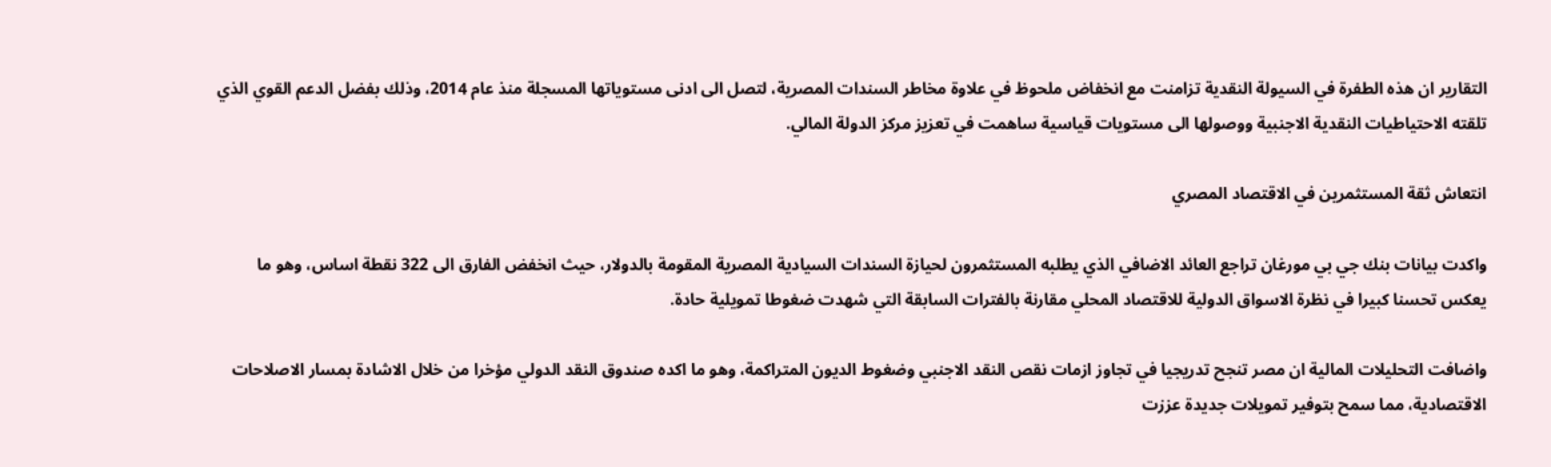التقارير ان هذه الطفرة في السيولة النقدية تزامنت مع انخفاض ملحوظ في علاوة مخاطر السندات المصرية، لتصل الى ادنى مستوياتها المسجلة منذ عام 2014، وذلك بفضل الدعم القوي الذي تلقته الاحتياطيات النقدية الاجنبية ووصولها الى مستويات قياسية ساهمت في تعزيز مركز الدولة المالي.

انتعاش ثقة المستثمرين في الاقتصاد المصري

واكدت بيانات بنك جي بي مورغان تراجع العائد الاضافي الذي يطلبه المستثمرون لحيازة السندات السيادية المصرية المقومة بالدولار، حيث انخفض الفارق الى 322 نقطة اساس، وهو ما يعكس تحسنا كبيرا في نظرة الاسواق الدولية للاقتصاد المحلي مقارنة بالفترات السابقة التي شهدت ضغوطا تمويلية حادة.

واضافت التحليلات المالية ان مصر تنجح تدريجيا في تجاوز ازمات نقص النقد الاجنبي وضغوط الديون المتراكمة، وهو ما اكده صندوق النقد الدولي مؤخرا من خلال الاشادة بمسار الاصلاحات الاقتصادية، مما سمح بتوفير تمويلات جديدة عززت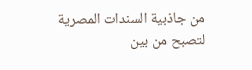من جاذبية السندات المصرية لتصبح من بين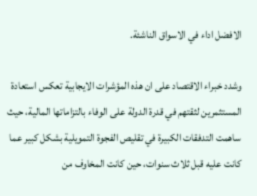الافضل اداء في الاسواق الناشئة.

وشدد خبراء الاقتصاد على ان هذه المؤشرات الايجابية تعكس استعادة المستثمرين لثقتهم في قدرة الدولة على الوفاء بالتزاماتها المالية، حيث ساهمت التدفقات الكبيرة في تقليص الفجوة التمويلية بشكل كبير عما كانت عليه قبل ثلاث سنوات، حين كانت المخاوف من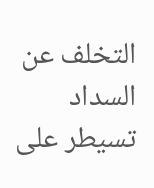التخلف عن السداد تسيطر على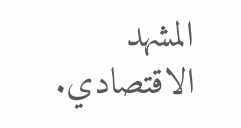المشهد الاقتصادي.